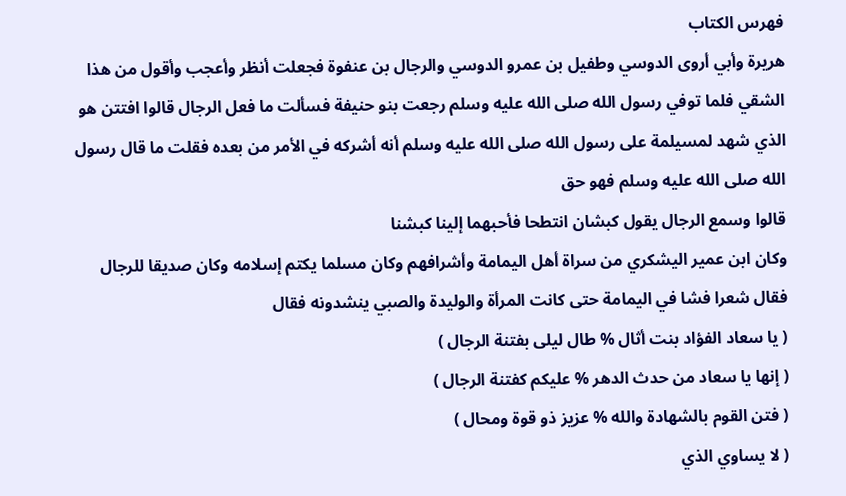فهرس الكتاب
هريرة وأبي أروى الدوسي وطفيل بن عمرو الدوسي والرجال بن عنفوة فجعلت أنظر وأعجب وأقول من هذا الشقي فلما توفي رسول الله صلى الله عليه وسلم رجعت بنو حنيفة فسألت ما فعل الرجال قالوا افتتن هو الذي شهد لمسيلمة على رسول الله صلى الله عليه وسلم أنه أشركه في الأمر من بعده فقلت ما قال رسول الله صلى الله عليه وسلم فهو حق
قالوا وسمع الرجال يقول كبشان انتطحا فأحبهما إلينا كبشنا
وكان ابن عمير اليشكري من سراة أهل اليمامة وأشرافهم وكان مسلما يكتم إسلامه وكان صديقا للرجال فقال شعرا فشا في اليمامة حتى كانت المرأة والوليدة والصبي ينشدونه فقال
( يا سعاد الفؤاد بنت أثال % طال ليلى بفتنة الرجال )
( إنها يا سعاد من حدث الدهر % عليكم كفتنة الرجال )
( فتن القوم بالشهادة والله % عزيز ذو قوة ومحال )
( لا يساوي الذي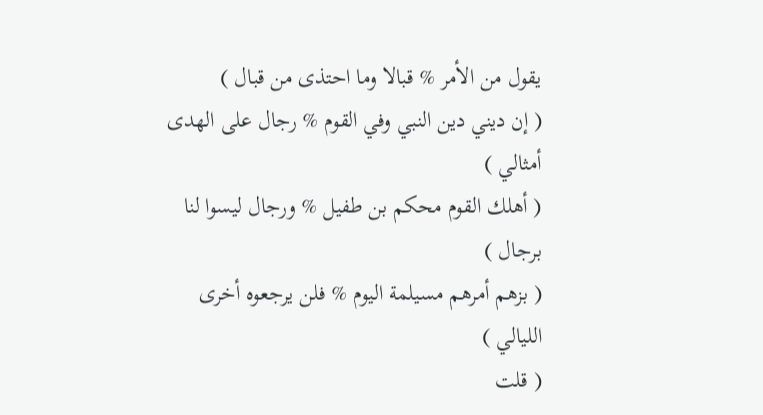يقول من الأمر % قبالا وما احتذى من قبال )
( إن ديني دين النبي وفي القوم % رجال على الهدى أمثالي )
( أهلك القوم محكم بن طفيل % ورجال ليسوا لنا برجال )
( بزهم أمرهم مسيلمة اليوم % فلن يرجعوه أخرى الليالي )
( قلت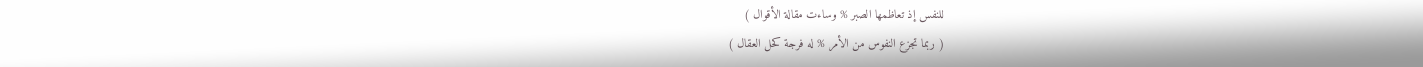للنفس إذ تعاظمها الصبر % وساءت مقالة الأقوال )
( ربما تجزع النفوس من الأمر % له فرجة كحل العقال )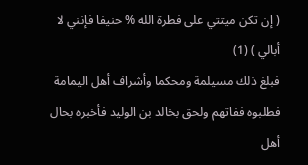( إن تكن ميتتي على فطرة الله % حنيفا فإنني لا أبالي ) (1)
فبلغ ذلك مسيلمة ومحكما وأشراف أهل اليمامة فطلبوه ففاتهم ولحق بخالد بن الوليد فأخبره بحال أهل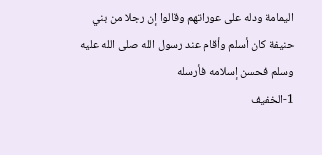اليمامة ودله على عوراتهم وقالوا إن رجلا من بني حنيفة كان أسلم وأقام عند رسول الله صلى الله عليه وسلم فحسن إسلامه فأرسله
1-الخفيف